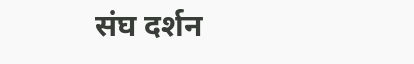संघ दर्शन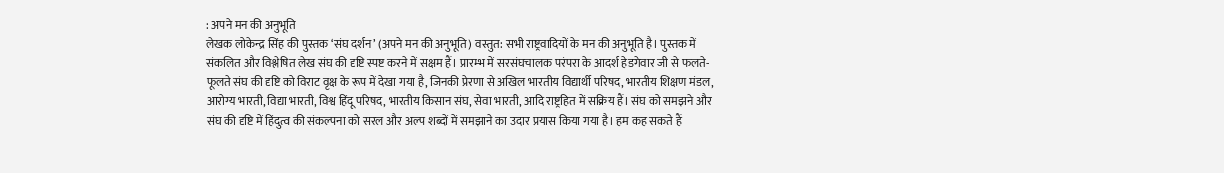: अपने मन की अनुभूति
लेखक लोकेन्द्र सिंह की पुस्तक ‘संघ दर्शन’ (अपने मन की अनुभूति) वस्तुत: सभी राष्ट्रवादियों के मन की अनुभूति है। पुस्तक में संकलित और विश्लेषित लेख संघ की दृष्टि स्पष्ट करने में सक्षम हैं। प्रारम्भ में सरसंघचालक परंपरा के आदर्श हेडगेवार जी से फलते-फूलते संघ की दृष्टि को विराट वृक्ष के रूप में देखा गया है, जिनकी प्रेरणा से अखिल भारतीय विद्यार्थी परिषद, भारतीय शिक्षण मंडल, आरोग्य भारती, विद्या भारती, विश्व हिंदू परिषद, भारतीय किसान संघ, सेवा भारती, आदि राष्ट्रहित में सक्रिय हैं। संघ को समझने और संघ की दृष्टि में हिंदुत्व की संकल्पना को सरल और अल्प शब्दों में समझाने का उदार प्रयास किया गया है। हम कह सकते हैं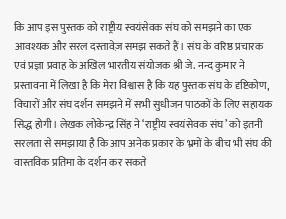कि आप इस पुस्तक को राष्ट्रीय स्वयंसेवक संघ को समझने का एक आवश्यक और सरल दस्तावेज़ समझ सकते हैं। संघ के वरिष्ठ प्रचारक एवं प्रज्ञा प्रवाह के अखिल भारतीय संयोजक श्री जे. नन्द कुमार ने प्रस्तावना में लिखा है कि मेरा विश्वास है कि यह पुस्तक संघ के दृष्टिकोण, विचारों और संघ दर्शन समझने में सभी सुधीजन पाठकों के लिए सहायक सिद्ध होगी। लेखक लोकेन्द्र सिंह ने ‘राष्ट्रीय स्वयंसेवक संघ’ को इतनी सरलता से समझाया है कि आप अनेक प्रकार के भ्रमों के बीच भी संघ की वास्तविक प्रतिमा के दर्शन कर सकते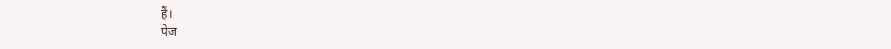हैं।
पेज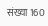संख्या 160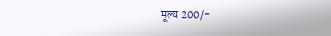मूल्य 200/-